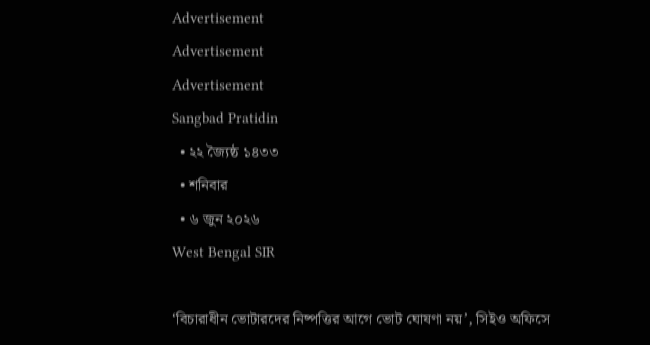Advertisement
Advertisement
Advertisement
Sangbad Pratidin
  • ২২ জ্যৈষ্ঠ ১৪৩৩
  • শনিবার
  • ৬ জুন ২০২৬
West Bengal SIR

‘বিচারাধীন ভোটারদের নিষ্পত্তির আগে ভোট ঘোষণা নয়’, সিইও অফিসে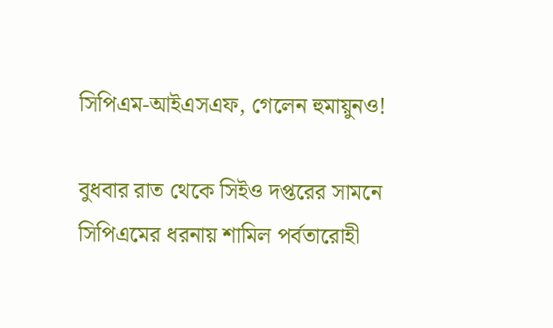সিপিএম-আইএসএফ, গেলেন হুমায়ুনও!

বুধবার রাত থেকে সিইও দপ্তরের সামনে সিপিএমের ধরনায় শামিল পর্বতারোহী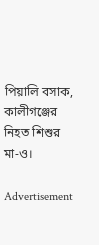পিয়ালি বসাক, কালীগঞ্জের নিহত শিশুর মা-ও।

Advertisement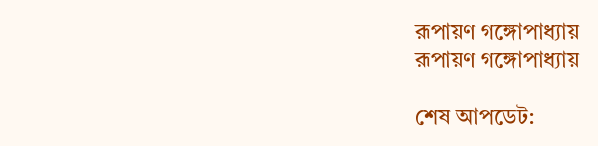রূপায়ণ গঙ্গোপাধ্যায়
রূপায়ণ গঙ্গোপাধ্যায়

শেষ আপডেট: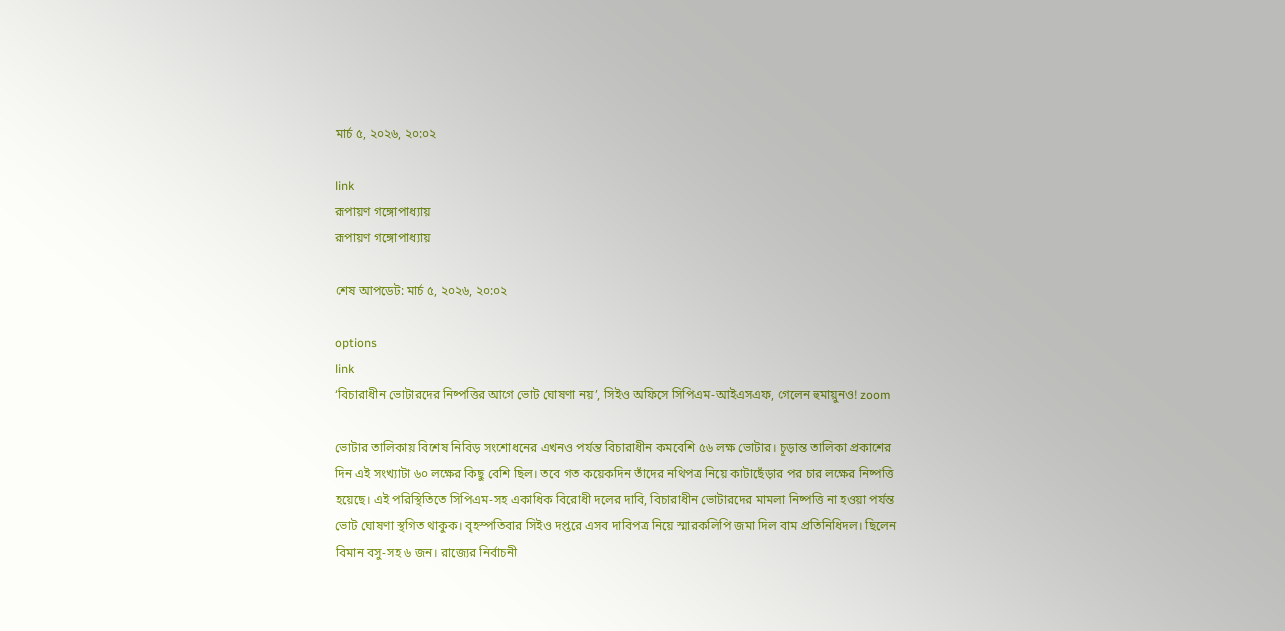মার্চ ৫, ২০২৬, ২০:০২

link
রূপায়ণ গঙ্গোপাধ্যায়
রূপায়ণ গঙ্গোপাধ্যায়

শেষ আপডেট: মার্চ ৫, ২০২৬, ২০:০২

options
link
‘বিচারাধীন ভোটারদের নিষ্পত্তির আগে ভোট ঘোষণা নয়’, সিইও অফিসে সিপিএম-আইএসএফ, গেলেন হুমায়ুনও! zoom

ভোটার তালিকায় বিশেষ নিবিড় সংশোধনের এখনও পর্যন্ত বিচারাধীন কমবেশি ৫৬ লক্ষ ভোটার। চূড়ান্ত তালিকা প্রকাশের দিন এই সংখ্যাটা ৬০ লক্ষের কিছু বেশি ছিল। তবে গত কয়েকদিন তাঁদের নথিপত্র নিয়ে কাটাছেঁড়ার পর চার লক্ষের নিষ্পত্তি হয়েছে। এই পরিস্থিতিতে সিপিএম-সহ একাধিক বিরোধী দলের দাবি, বিচারাধীন ভোটারদের মামলা নিষ্পত্তি না হওয়া পর্যন্ত ভোট ঘোষণা স্থগিত থাকুক। বৃহস্পতিবার সিইও দপ্তরে এসব দাবিপত্র নিয়ে স্মারকলিপি জমা দিল বাম প্রতিনিধিদল। ছিলেন বিমান বসু-সহ ৬ জন। রাজ্যের নির্বাচনী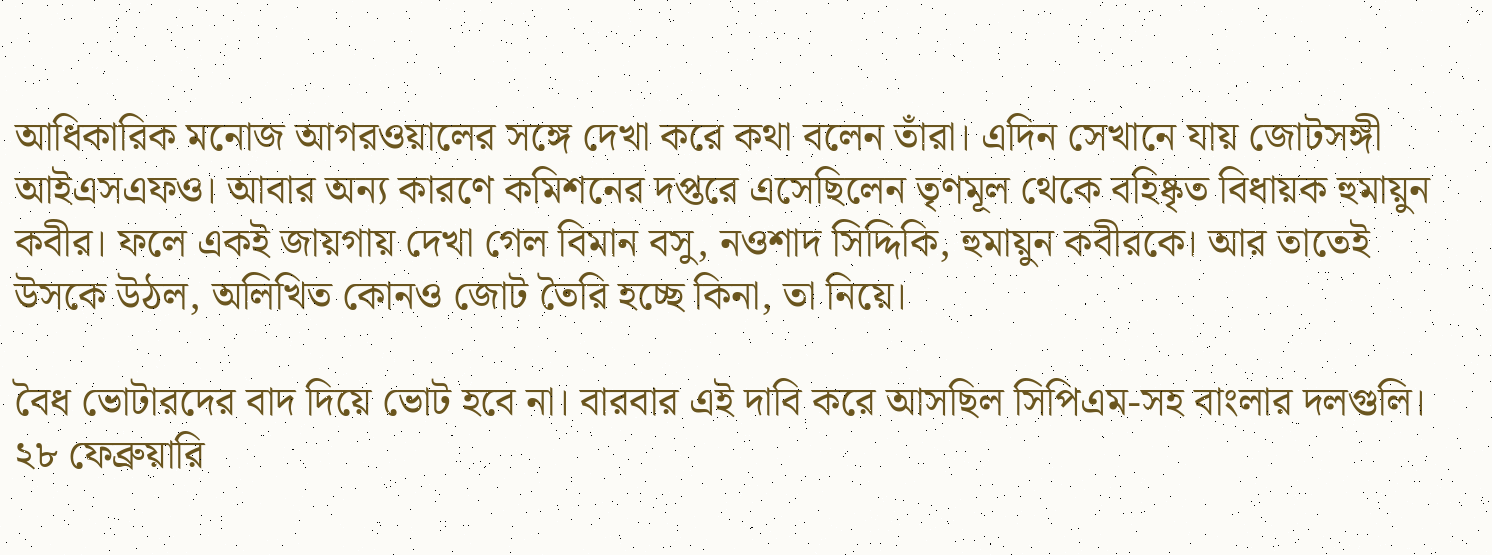আধিকারিক মনোজ আগরওয়ালের সঙ্গে দেখা করে কথা বলেন তাঁরা। এদিন সেখানে যায় জোটসঙ্গী আইএসএফও। আবার অন্য কারণে কমিশনের দপ্তরে এসেছিলেন তৃণমূল থেকে বহিষ্কৃত বিধায়ক হুমায়ুন কবীর। ফলে একই জায়গায় দেখা গেল বিমান বসু, নওশাদ সিদ্দিকি, হুমায়ুন কবীরকে। আর তাতেই উসকে উঠল, অলিখিত কোনও জোট তৈরি হচ্ছে কিনা, তা নিয়ে।

বৈধ ভোটারদের বাদ দিয়ে ভোট হবে না। বারবার এই দাবি করে আসছিল সিপিএম-সহ বাংলার দলগুলি। ২৮ ফেব্রুয়ারি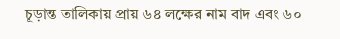চূড়ান্ত তালিকায় প্রায় ৬৪ লক্ষের নাম বাদ এবং ৬০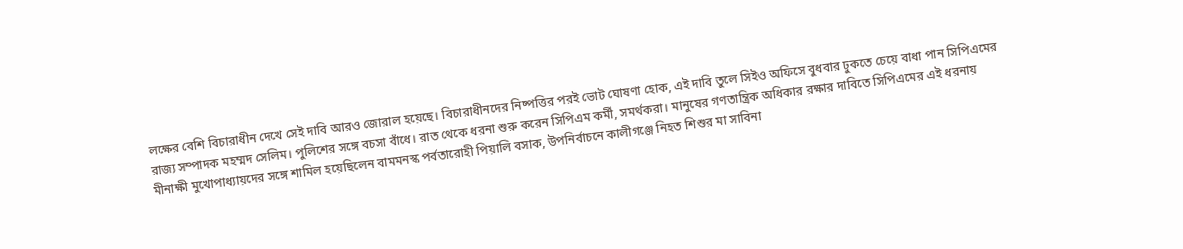লক্ষের বেশি বিচারাধীন দেখে সেই দাবি আরও জোরাল হয়েছে। বিচারাধীনদের নিষ্পত্তির পরই ভোট ঘোষণা হোক, এই দাবি তুলে সিইও অফিসে বুধবার ঢুকতে চেয়ে বাধা পান সিপিএমের রাজ্য সম্পাদক মহম্মদ সেলিম। পুলিশের সঙ্গে বচসা বাঁধে। রাত থেকে ধরনা শুরু করেন সিপিএম কর্মী, সমর্থকরা। মানুষের গণতান্ত্রিক অধিকার রক্ষার দাবিতে সিপিএমের এই ধরনায় মীনাক্ষী মুখোপাধ্যায়দের সঙ্গে শামিল হয়েছিলেন বামমনস্ক পর্বতারোহী পিয়ালি বসাক, উপনির্বাচনে কালীগঞ্জে নিহত শিশুর মা সাবিনা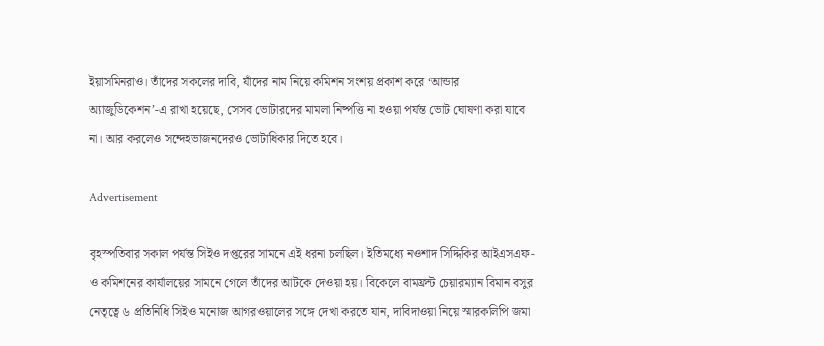ইয়াসমিনরাও। তাঁদের সকলের দাবি, যাঁদের নাম নিয়ে কমিশন সংশয় প্রকাশ করে ‘আন্ডার অ্যাজুডিকেশন’-এ রাখা হয়েছে, সেসব ভোটারদের মামলা নিষ্পত্তি না হওয়া পর্যন্ত ভোট ঘোষণা করা যাবে না। আর করলেও সন্দেহভাজনদেরও ভোটাধিকার দিতে হবে।

Advertisement

বৃহস্পতিবার সকাল পর্যন্ত সিইও দপ্তরের সামনে এই ধরনা চলছিল। ইতিমধ্যে নওশাদ সিদ্দিকির আইএসএফ-ও কমিশনের কার্যালয়ের সামনে গেলে তাঁদের আটকে দেওয়া হয়। বিকেলে বামফ্রন্ট চেয়ারম্যান বিমান বসুর নেতৃত্বে ৬ প্রতিনিধি সিইও মনোজ আগরওয়ালের সঙ্গে দেখা করতে যান, দাবিদাওয়া নিয়ে স্মারকলিপি জমা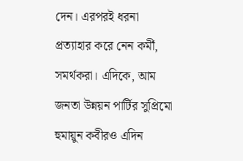দেন। এরপরই ধরনা প্রত্যাহার করে নেন কর্মী, সমর্থকরা। এদিকে, আম জনতা উন্নয়ন পার্টির সুপ্রিমো হুমায়ুন কবীরও এদিন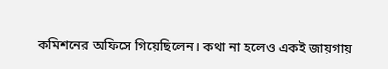কমিশনের অফিসে গিয়েছিলেন। কথা না হলেও একই জায়গায়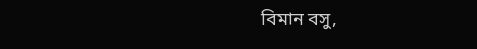বিমান বসু,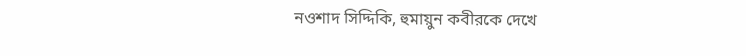নওশাদ সিদ্দিকি, হুমায়ুন কবীরকে দেখে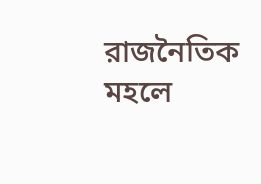রাজনৈতিক মহলে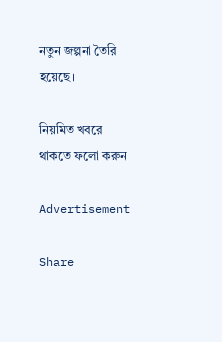নতুন জল্পনা তৈরি হয়েছে।

নিয়মিত খবরে থাকতে ফলো করুন

Advertisement

Share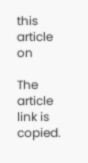this article on

The article link is copied.